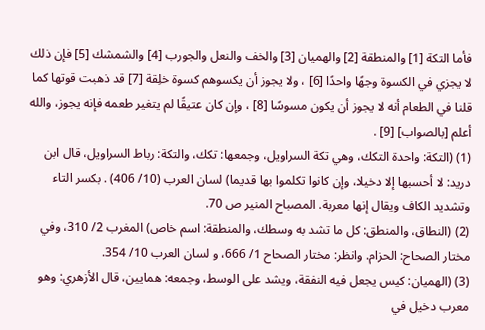فأما التكة [1] والمنطقة [2] والهميان [3] والخف والنعل والجورب [4] والشمشك [5] فإن ذلك لا يجزي في الكسوة وجهًا واحدًا [6] ، ولا يجوز أن يكسوهم كسوة خلِقة [7] قد ذهبت قوتها كما قلنا في الطعام أنه لا يجوز أن يكون مسوسًا [8] ، وإن كان عتيقًا لم يتغير طعمه فإنه يجوز، والله أعلم [بالصواب] [9] .
(1) (التكة: واحدة التكك، وهي تكة السراويل، وجمعها: تكك، والتكة: رباط السراويل، قال ابن دريد: لا أحسبها إلا دخيلا، وإن كانوا تكلموا بها قديما) لسان العرب (10/ 406) . بكسر التاء وتشديد الكاف ويقال إنها معربة. المصباح المنير ص 70.
(2) (النطاق، والمنطق: كل ما تشد به وسطك، والمنطقة: اسم خاص) المغرب 2/ 310، وفي مختار الصحاح: الحزام. وانظر: مختار الصحاح 1/ 666، و لسان العرب 10/ 354.
(3) (الهميان: كيس يجعل فيه النفقة، ويشد على الوسط، وجمعه: همايين، قال الأزهري: وهو معرب دخيل في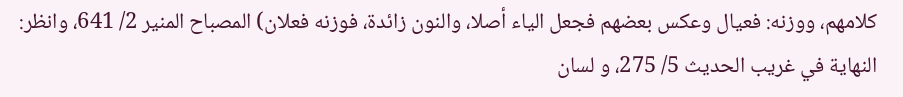كلامهم، ووزنه: فعيال وعكس بعضهم فجعل الياء أصلا، والنون زائدة، فوزنه فعلان) المصباح المنير 2/ 641، وانظر: النهاية في غريب الحديث 5/ 275، و لسان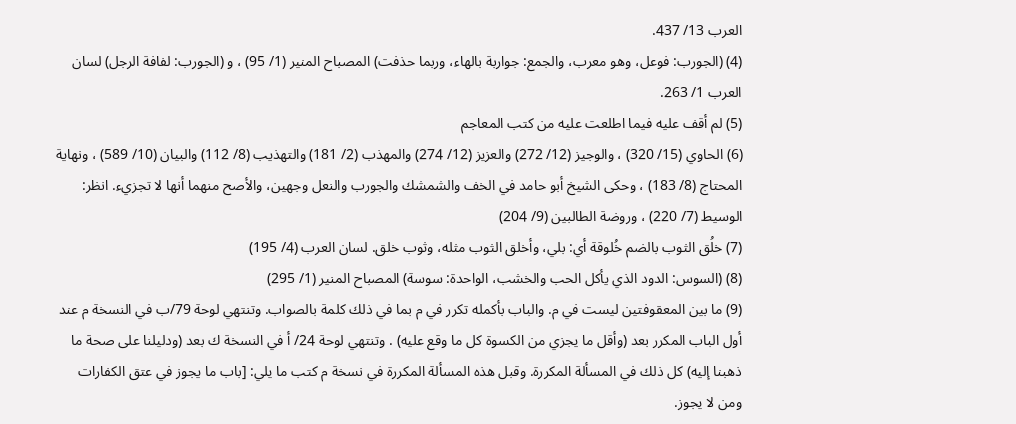العرب 13/ 437.
(4) (الجورب: فوعل، وهو معرب، والجمع: جواربة بالهاء، وربما حذفت) المصباح المنير (1/ 95) ، و (الجورب: لفافة الرجل) لسان العرب 1/ 263.
(5) لم أقف عليه فيما اطلعت عليه من كتب المعاجم
(6) الحاوي (15/ 320) ، والوجيز (12/ 272) والعزيز (12/ 274) والمهذب (2/ 181) والتهذيب (8/ 112) والبيان (10/ 589) ، ونهاية المحتاج (8/ 183) ، وحكى الشيخ أبو حامد في الخف والشمشك والجورب والنعل وجهين، والأصح منهما أنها لا تجزيء. انظر: الوسيط (7/ 220) ، وروضة الطالبين (9/ 204)
(7) خلُق الثوب بالضم خُلوقة أي: بلي، وأخلق الثوب مثله، وثوب خلق. لسان العرب (4/ 195)
(8) (السوس: الدود الذي يأكل الحب والخشب، الواحدة: سوسة) المصباح المنير (1/ 295)
(9) ما بين المعقوفتين ليست في م. والباب بأكمله تكرر في م بما في ذلك كلمة بالصواب. وتنتهي لوحة 79/ب في النسخة م عند أول الباب المكرر بعد (وأقل ما يجزي من الكسوة كل ما وقع عليه) . وتنتهي لوحة 24/ أ في النسخة ك بعد (ودليلنا على صحة ما ذهبنا إليه) كل ذلك في المسألة المكررة. وقبل هذه المسألة المكررة في نسخة م كتب ما يلي: [باب ما يجوز في عتق الكفارات ومن لا يجوز.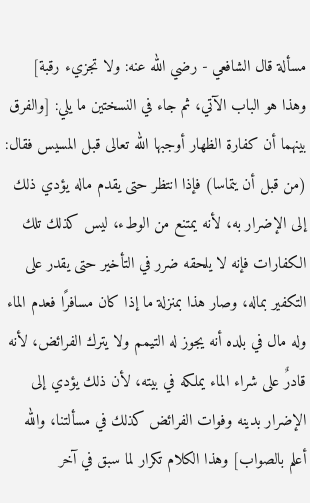مسألة قال الشافعي - رضي الله عنه: ولا تجزيء رقبة] وهذا هو الباب الآتي، ثم جاء في النسختين ما يلي: [والفرق بينهما أن كفارة الظهار أوجبها الله تعالى قبل المسيس فقال: (من قبل أن يتماسا) فإذا انتظر حتى يقدم ماله يؤدي ذلك إلى الإضرار به، لأنه يمتنع من الوطء، ليس كذلك تلك الكفارات فإنه لا يلحقه ضرر في التأخير حتى يقدر على التكفير بماله، وصار هذا بمنزلة ما إذا كان مسافرًا فعدم الماء وله مال في بلده أنه يجوز له التيمم ولا يترك الفرائض، لأنه قادرٌ على شراء الماء يملكه في بيته، لأن ذلك يؤدي إلى الإضرار بدينه وفوات الفرائض كذلك في مسألتنا، والله أعلم بالصواب] وهذا الكلام تكرار لما سبق في آخر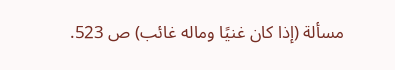مسألة (إذا كان غنيًا وماله غائب) ص 523.